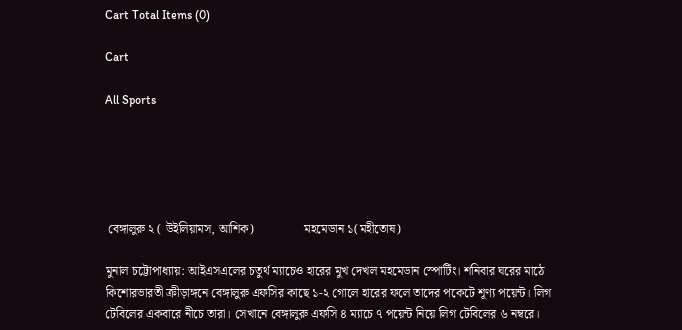Cart Total Items (0)

Cart

All Sports





 বেঙ্গালুরু ২ ( উইলিয়ামস, আশিক)                মহমেডান ১(মহীতোষ)

মুনাল চট্টোপাধ্যায়: আইএসএলের চতুর্থ ম্যাচেও হারের মুখ দেখল মহমেডান স্পোর্টিং। শনিবার ঘরের মাঠে কিশোরভারতী ক্রীড়াঙ্গনে বেঙ্গালুরু এফসির কাছে ১-২ গোলে হারের ফলে তাদের পকেটে শূণ্য পয়েন্ট। লিগ টেবিলের একবারে নীচে তারা। সেখানে বেঙ্গালুরু এফসি ৪ ম্যাচে ৭ পয়েন্ট নিয়ে লিগ টেবিলের ৬ নম্বরে।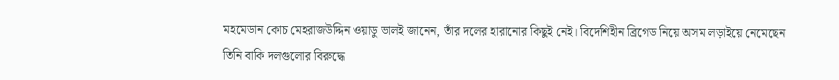মহমেডান কোচ মেহরাজউদ্দিন ওয়াডু ভালই জানেন, তাঁর দলের হারানোর কিছুই নেই। বিদেশিহীন ব্রিগেড নিয়ে অসম লড়াইয়ে নেমেছেন তিনি বাকি দলগুলোর বিরুদ্ধে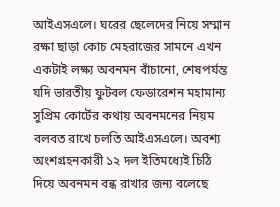আইএসএলে। ঘরের ছেলেদের নিয়ে সম্মান রক্ষা ছাড়া কোচ মেহরাজের সামনে এখন একটাই লক্ষ্য অবনমন বাঁচানো, শেষপর্যন্ত যদি ভারতীয় ফুটবল ফেডারেশন মহামান্য সুপ্রিম কোর্টের কথায় অবনমনের নিয়ম বলবত রাখে চলতি আইএসএলে। অবশ্য অংশগ্রহনকারী ১২ দল ইতিমধ্যেই চিঠি দিয়ে অবনমন বন্ধ রাখার জন্য বলেছে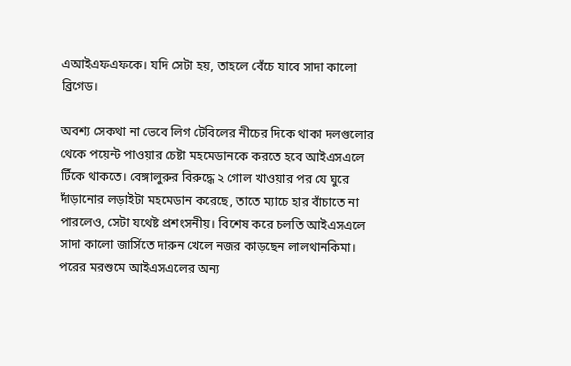এআইএফএফকে। যদি সেটা হয়, তাহলে বেঁচে যাবে সাদা কালো ব্রিগেড।

অবশ্য সেকথা না ভেবে লিগ টেবিলের নীচের দিকে থাকা দলগুলোর থেকে পয়েন্ট পাওয়ার চেষ্টা মহমেডানকে করতে হবে আইএসএলে টিঁকে থাকতে। বেঙ্গালুরুর বিরুদ্ধে ২ গোল খাওয়ার পর যে ঘুরে দাঁড়ানোর লড়াইটা মহমেডান করেছে, তাতে ম্যাচে হার বাঁচাতে না পারলেও, সেটা যথেষ্ট প্রশংসনীয়। বিশেষ করে চলতি আইএসএলে সাদা কালো জার্সিতে দারুন খেলে নজর কাড়ছেন লালথানকিমা। পরের মরশুমে আইএসএলের অন্য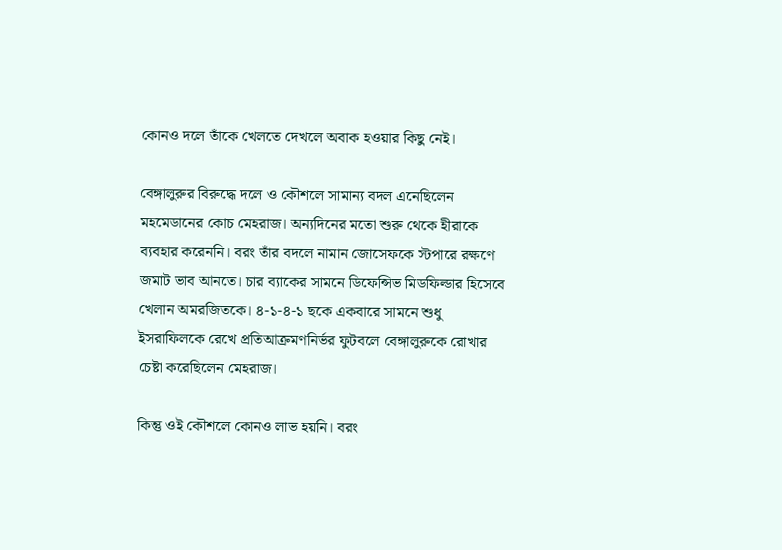কোনও দলে তাঁকে খেলতে দেখলে অবাক হওয়ার কিছু নেই।

বেঙ্গালুরুর বিরুদ্ধে দলে ও কৌশলে সামান্য বদল এনেছিলেন মহমেডানের কোচ মেহরাজ। অন্যদিনের মতো শুরু থেকে হীরাকে ব্যবহার করেননি। বরং তাঁর বদলে নামান জোসেফকে স্টপারে রক্ষণে জমাট ভাব আনতে। চার ব্যাকের সামনে ডিফেন্সিভ মিডফিল্ডার হিসেবে খেলান অমরজিতকে। ৪-১-৪-১ ছকে একবারে সামনে শুধু ইসরাফিলকে রেখে প্রতিআক্রমণনির্ভর ফুটবলে বেঙ্গালুরুকে রোখার চেষ্টা করেছিলেন মেহরাজ।

কিন্তু ওই কৌশলে কোনও লাভ হয়নি। বরং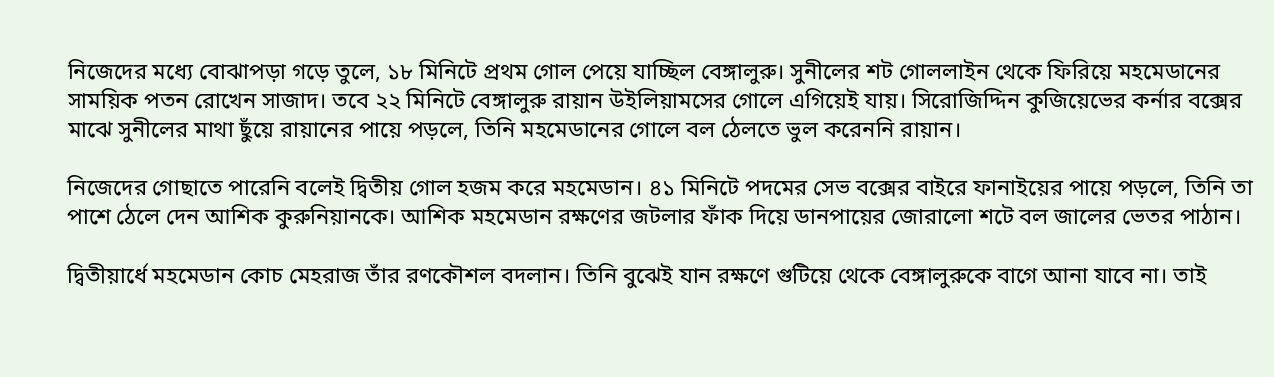নিজেদের মধ্যে বোঝাপড়া গড়ে তুলে, ১৮ মিনিটে প্রথম গোল পেয়ে যাচ্ছিল বেঙ্গালুরু। সুনীলের শট গোললাইন থেকে ফিরিয়ে মহমেডানের সাময়িক পতন রোখেন সাজাদ। তবে ২২ মিনিটে বেঙ্গালুরু রায়ান উইলিয়ামসের গোলে এগিয়েই যায়। সিরোজিদ্দিন কুজিয়েভের কর্নার বক্সের মাঝে সুনীলের মাথা ছুঁয়ে রায়ানের পায়ে পড়লে, তিনি মহমেডানের গোলে বল ঠেলতে ভুল করেননি রায়ান।

নিজেদের গোছাতে পারেনি বলেই দ্বিতীয় গোল হজম করে মহমেডান। ৪১ মিনিটে পদমের সেভ বক্সের বাইরে ফানাইয়ের পায়ে পড়লে, তিনি তা পাশে ঠেলে দেন আশিক কুরুনিয়ানকে। আশিক মহমেডান রক্ষণের জটলার ফাঁক দিয়ে ডানপায়ের জোরালো শটে বল জালের ভেতর পাঠান।

দ্বিতীয়ার্ধে মহমেডান কোচ মেহরাজ তাঁর রণকৌশল বদলান। তিনি বুঝেই যান রক্ষণে গুটিয়ে থেকে বেঙ্গালুরুকে বাগে আনা যাবে না। তাই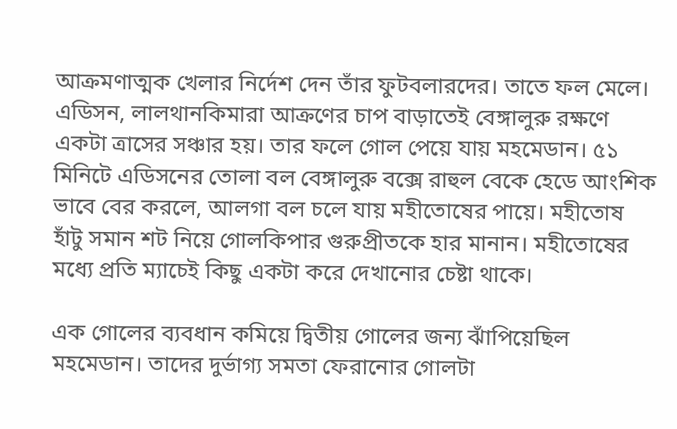আক্রমণাত্মক খেলার নির্দেশ দেন তাঁর ফুটবলারদের। তাতে ফল মেলে। এডিসন, লালথানকিমারা আক্রণের চাপ বাড়াতেই বেঙ্গালুরু রক্ষণে একটা ত্রাসের সঞ্চার হয়। তার ফলে গোল পেয়ে যায় মহমেডান। ৫১ মিনিটে এডিসনের তোলা বল বেঙ্গালুরু বক্সে রাহুল বেকে হেডে আংশিক ভাবে বের করলে, আলগা বল চলে যায় মহীতোষের পায়ে। মহীতোষ হাঁটু সমান শট নিয়ে গোলকিপার গুরুপ্রীতকে হার মানান। মহীতোষের মধ্যে প্রতি ম্যাচেই কিছু একটা করে দেখানোর চেষ্টা থাকে।

এক গোলের ব্যবধান কমিয়ে দ্বিতীয় গোলের জন্য ঝাঁপিয়েছিল মহমেডান। তাদের দুর্ভাগ্য সমতা ফেরানোর গোলটা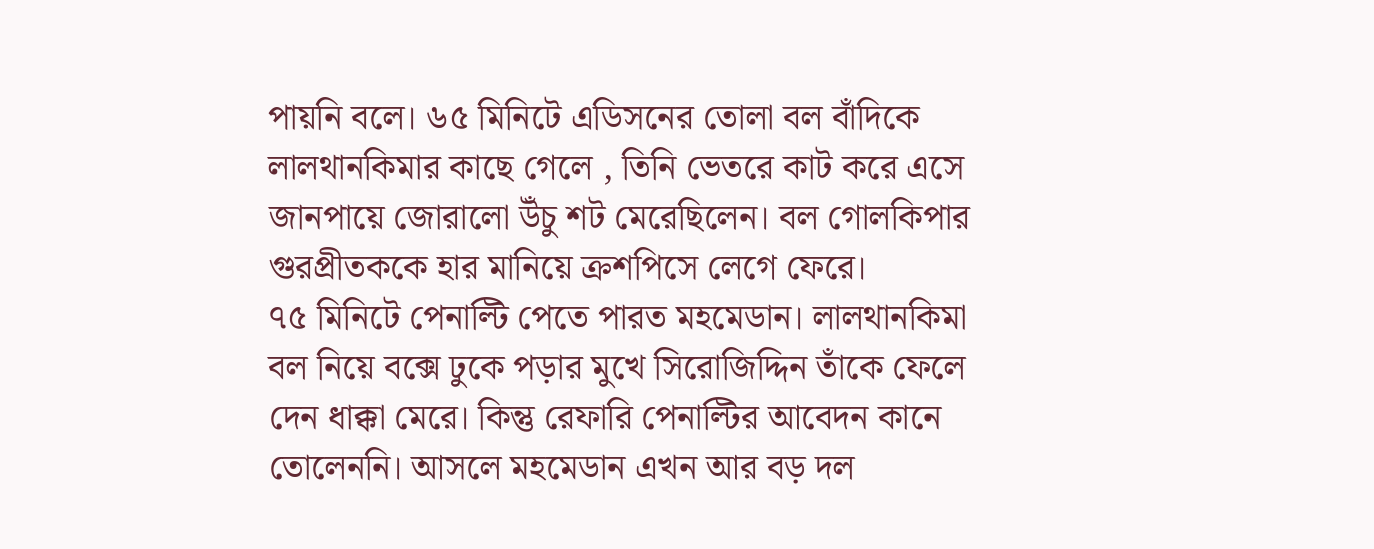পায়নি বলে। ৬৫ মিনিটে এডিসনের তোলা বল বাঁদিকে লালথানকিমার কাছে গেলে , তিনি ভেতরে কাট করে এসে জানপায়ে জোরালো উঁচু শট মেরেছিলেন। বল গোলকিপার গুরপ্রীতককে হার মানিয়ে ক্রশপিসে লেগে ফেরে।
৭৫ মিনিটে পেনাল্টি পেতে পারত মহমেডান। লালথানকিমা বল নিয়ে বক্সে ঢুকে পড়ার মুখে সিরোজিদ্দিন তাঁকে ফেলে দেন ধাক্কা মেরে। কিন্তু রেফারি পেনাল্টির আবেদন কানে তোলেননি। আসলে মহমেডান এখন আর বড় দল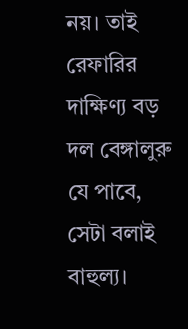নয়। তাই রেফারির দাক্ষিণ্য বড় দল বেঙ্গালুরু যে পাবে, সেটা বলাই বাহুল্য।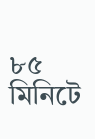৮৫ মিনিটে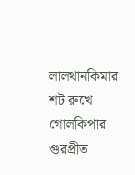লালথানকিমার শট রুখে গোলকিপার গুরপ্রীত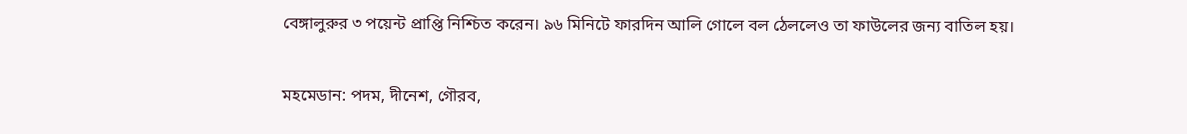বেঙ্গালুরুর ৩ পয়েন্ট প্রাপ্তি নিশ্চিত করেন। ৯৬ মিনিটে ফারদিন আলি গোলে বল ঠেললেও তা ফাউলের জন্য বাতিল হয়।

মহমেডান: পদম, দীনেশ, গৌরব,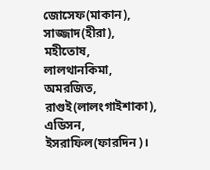জোসেফ(মাকান), সাজ্জাদ(হীরা), মহীতোষ, লালথানকিমা, অমরজিত, রাগুই(লালংগাইশাকা), এডিসন, ইসরাফিল(ফারদিন)।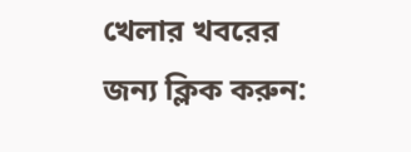খেলার খবরের জন্য ক্লিক করুন: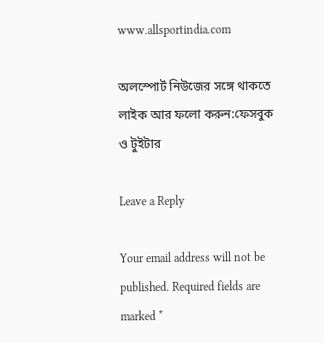www.allsportindia.com

অলস্পোর্ট নিউজের সঙ্গে থাকতে লাইক আর ফলো করুন:ফেসবুক ও টুইটার

Leave a Reply

Your email address will not be published. Required fields are marked *